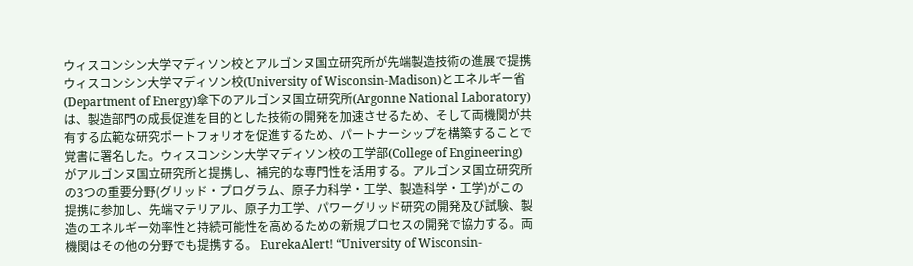ウィスコンシン大学マディソン校とアルゴンヌ国立研究所が先端製造技術の進展で提携
ウィスコンシン大学マディソン校(University of Wisconsin-Madison)とエネルギー省(Department of Energy)傘下のアルゴンヌ国立研究所(Argonne National Laboratory)は、製造部門の成長促進を目的とした技術の開発を加速させるため、そして両機関が共有する広範な研究ポートフォリオを促進するため、パートナーシップを構築することで覚書に署名した。ウィスコンシン大学マディソン校の工学部(College of Engineering)がアルゴンヌ国立研究所と提携し、補完的な専門性を活用する。アルゴンヌ国立研究所の3つの重要分野(グリッド・プログラム、原子力科学・工学、製造科学・工学)がこの提携に参加し、先端マテリアル、原子力工学、パワーグリッド研究の開発及び試験、製造のエネルギー効率性と持続可能性を高めるための新規プロセスの開発で協力する。両機関はその他の分野でも提携する。 EurekaAlert! “University of Wisconsin-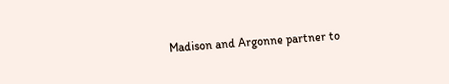Madison and Argonne partner to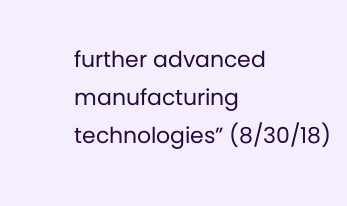further advanced manufacturing technologies” (8/30/18)